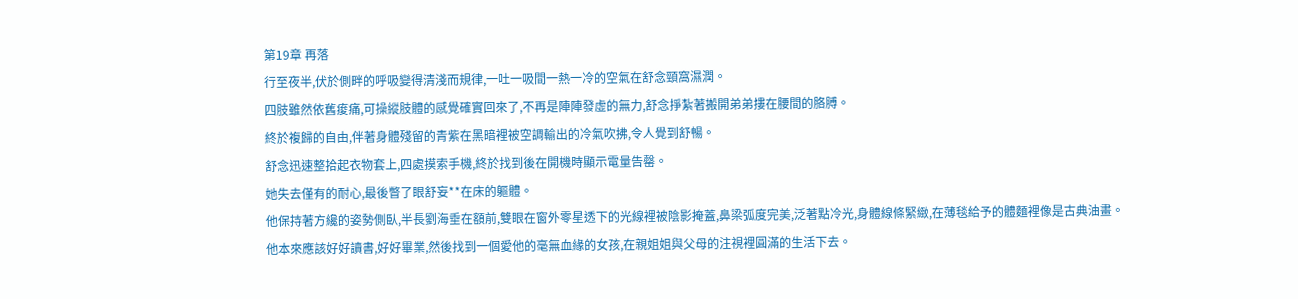第19章 再落
行至夜半,伏於側畔的呼吸變得清淺而規律,一吐一吸間一熱一冷的空氣在舒念頸窩濕潤。
四肢雖然依舊痠痛,可操縱肢體的感覺確實回來了,不再是陣陣發虛的無力,舒念掙紮著搬開弟弟摟在腰間的胳膊。
終於複歸的自由,伴著身體殘留的青紫在黑暗裡被空調輸出的冷氣吹拂,令人覺到舒暢。
舒念迅速整拾起衣物套上,四處摸索手機,終於找到後在開機時顯示電量告罄。
她失去僅有的耐心,最後瞥了眼舒妄**在床的軀體。
他保持著方纔的姿勢側臥,半長劉海垂在額前,雙眼在窗外零星透下的光線裡被陰影掩蓋,鼻梁弧度完美,泛著點冷光,身體線條緊緻,在薄毯給予的體麵裡像是古典油畫。
他本來應該好好讀書,好好畢業,然後找到一個愛他的毫無血緣的女孩,在親姐姐與父母的注視裡圓滿的生活下去。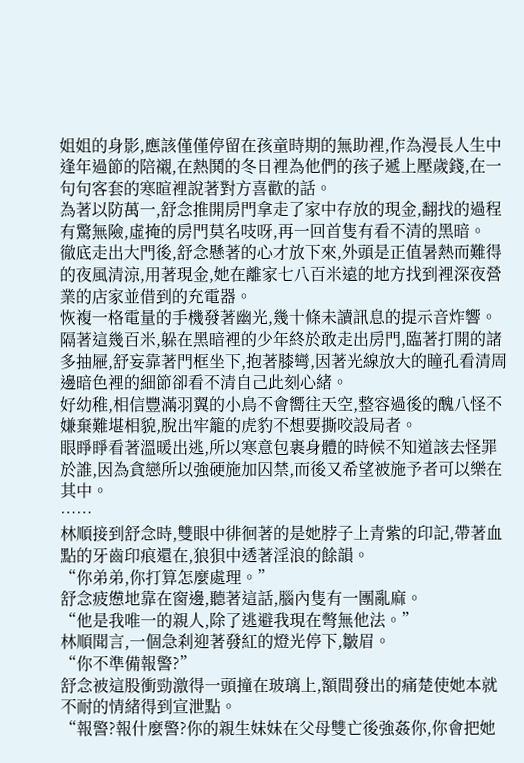姐姐的身影,應該僅僅停留在孩童時期的無助裡,作為漫長人生中逢年過節的陪襯,在熱鬨的冬日裡為他們的孩子遞上壓歲錢,在一句句客套的寒暄裡說著對方喜歡的話。
為著以防萬一,舒念推開房門拿走了家中存放的現金,翻找的過程有驚無險,虛掩的房門莫名吱呀,再一回首隻有看不清的黑暗。
徹底走出大門後,舒念懸著的心才放下來,外頭是正值暑熱而難得的夜風清涼,用著現金,她在離家七八百米遠的地方找到裡深夜營業的店家並借到的充電器。
恢複一格電量的手機發著幽光,幾十條未讀訊息的提示音炸響。
隔著這幾百米,躲在黑暗裡的少年終於敢走出房門,臨著打開的諸多抽屜,舒妄靠著門框坐下,抱著膝彎,因著光線放大的瞳孔看清周邊暗色裡的細節卻看不清自己此刻心緒。
好幼稚,相信豐滿羽翼的小鳥不會嚮往天空,整容過後的醜八怪不嫌棄難堪相貌,脫出牢籠的虎豹不想要撕咬設局者。
眼睜睜看著溫暖出逃,所以寒意包裹身體的時候不知道該去怪罪於誰,因為貪戀所以強硬施加囚禁,而後又希望被施予者可以樂在其中。
……
林順接到舒念時,雙眼中徘徊著的是她脖子上青紫的印記,帶著血點的牙齒印痕還在,狼狽中透著淫浪的餘韻。
“你弟弟,你打算怎麼處理。”
舒念疲憊地靠在窗邊,聽著這話,腦內隻有一團亂麻。
“他是我唯一的親人,除了逃避我現在彆無他法。”
林順聞言,一個急刹迎著發紅的燈光停下,皺眉。
“你不準備報警?”
舒念被這股衝勁激得一頭撞在玻璃上,額間發出的痛楚使她本就不耐的情緒得到宣泄點。
“報警?報什麼警?你的親生妹妹在父母雙亡後強姦你,你會把她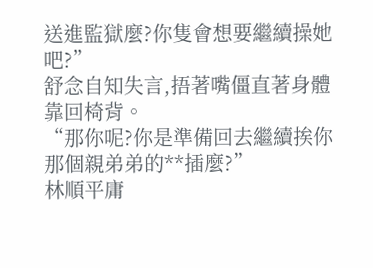送進監獄麼?你隻會想要繼續操她吧?”
舒念自知失言,捂著嘴僵直著身體靠回椅背。
“那你呢?你是準備回去繼續挨你那個親弟弟的**插麼?”
林順平庸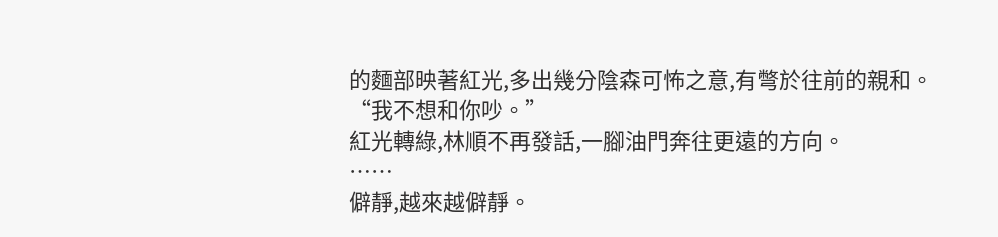的麵部映著紅光,多出幾分陰森可怖之意,有彆於往前的親和。
“我不想和你吵。”
紅光轉綠,林順不再發話,一腳油門奔往更遠的方向。
……
僻靜,越來越僻靜。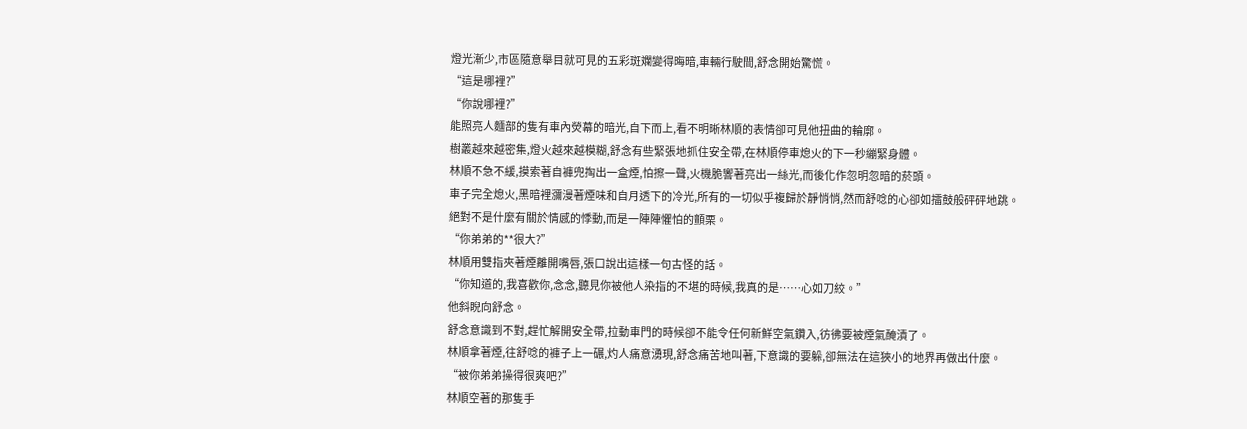燈光漸少,市區隨意舉目就可見的五彩斑斕變得晦暗,車輛行駛間,舒念開始驚慌。
“這是哪裡?”
“你說哪裡?”
能照亮人麵部的隻有車內熒幕的暗光,自下而上,看不明晰林順的表情卻可見他扭曲的輪廓。
樹叢越來越密集,燈火越來越模糊,舒念有些緊張地抓住安全帶,在林順停車熄火的下一秒繃緊身體。
林順不急不緩,摸索著自褲兜掏出一盒煙,怕擦一聲,火機脆響著亮出一絲光,而後化作忽明忽暗的菸頭。
車子完全熄火,黑暗裡瀰漫著煙味和自月透下的冷光,所有的一切似乎複歸於靜悄悄,然而舒唸的心卻如擂鼓般砰砰地跳。
絕對不是什麼有關於情感的悸動,而是一陣陣懼怕的顫栗。
“你弟弟的**很大?”
林順用雙指夾著煙離開嘴唇,張口說出這樣一句古怪的話。
“你知道的,我喜歡你,念念,聽見你被他人染指的不堪的時候,我真的是……心如刀絞。”
他斜睨向舒念。
舒念意識到不對,趕忙解開安全帶,拉動車門的時候卻不能令任何新鮮空氣鑽入,彷彿要被煙氣醃漬了。
林順拿著煙,往舒唸的褲子上一碾,灼人痛意湧現,舒念痛苦地叫著,下意識的要躲,卻無法在這狹小的地界再做出什麼。
“被你弟弟操得很爽吧?”
林順空著的那隻手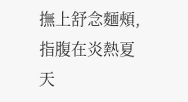撫上舒念麵頰,指腹在炎熱夏天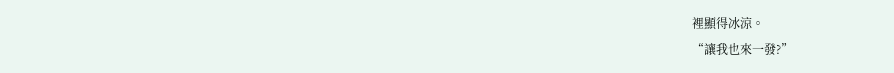裡顯得冰涼。
“讓我也來一發?”